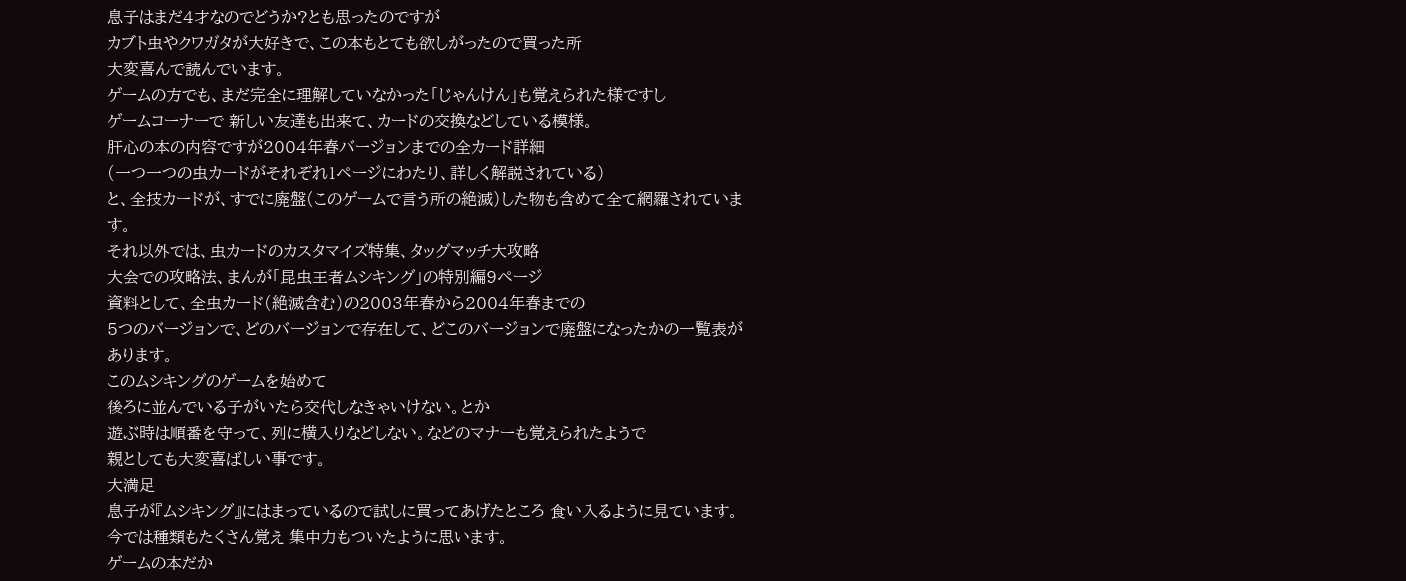息子はまだ4才なのでどうか?とも思ったのですが
カブト虫やクワガタが大好きで、この本もとても欲しがったので買った所
大変喜んで読んでいます。
ゲームの方でも、まだ完全に理解していなかった「じゃんけん」も覚えられた様ですし
ゲームコーナーで 新しい友達も出来て、カードの交換などしている模様。
肝心の本の内容ですが2004年春バージョンまでの全カード詳細
(一つ一つの虫カードがそれぞれ1ページにわたり、詳しく解説されている)
と、全技カードが、すでに廃盤(このゲームで言う所の絶滅)した物も含めて全て網羅されています。
それ以外では、虫カードのカスタマイズ特集、タッグマッチ大攻略
大会での攻略法、まんが「昆虫王者ムシキング」の特別編9ページ
資料として、全虫カード(絶滅含む)の2003年春から2004年春までの
5つのバージョンで、どのバージョンで存在して、どこのバージョンで廃盤になったかの一覧表があります。
このムシキングのゲームを始めて
後ろに並んでいる子がいたら交代しなきゃいけない。とか
遊ぶ時は順番を守って、列に横入りなどしない。などのマナーも覚えられたようで
親としても大変喜ばしい事です。
大満足
息子が『ムシキング』にはまっているので試しに買ってあげたところ 食い入るように見ています。
今では種類もたくさん覚え 集中力もついたように思います。
ゲームの本だか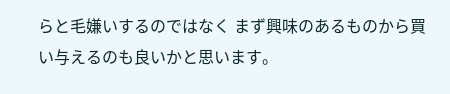らと毛嫌いするのではなく まず興味のあるものから買い与えるのも良いかと思います。